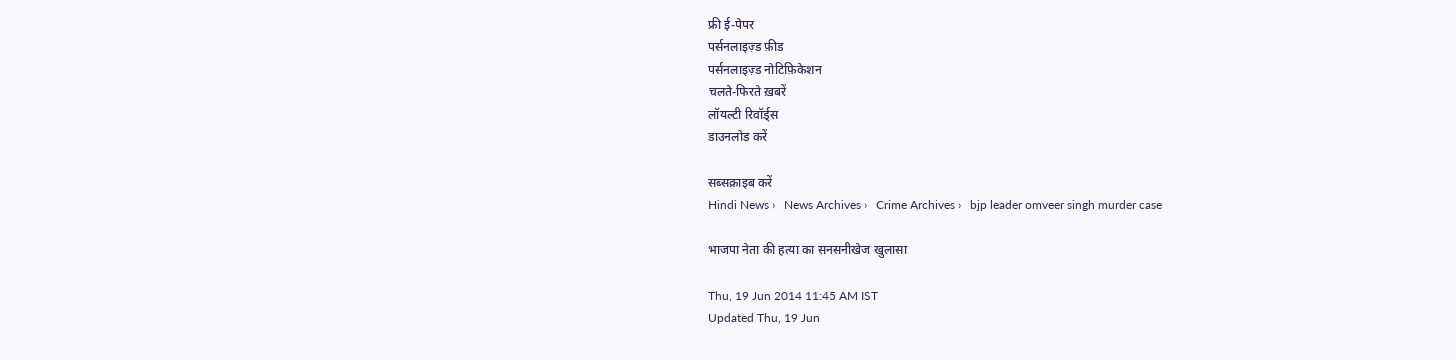फ्री ई-पेपर
पर्सनलाइज़्ड फ़ीड
पर्सनलाइज़्ड नोटिफ़िकेशन
चलते-फिरते ख़बरें
लॉयल्टी रिवॉर्ड्स
डाउनलोड करें

सब्सक्राइब करें
Hindi News ›   News Archives ›   Crime Archives ›   bjp leader omveer singh murder case

भाजपा नेता की हत्या का सनसनीखेज खुलासा

Thu, 19 Jun 2014 11:45 AM IST
Updated Thu, 19 Jun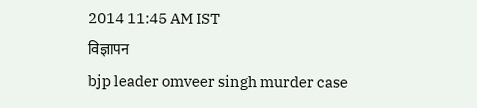2014 11:45 AM IST
विज्ञापन
bjp leader omveer singh murder case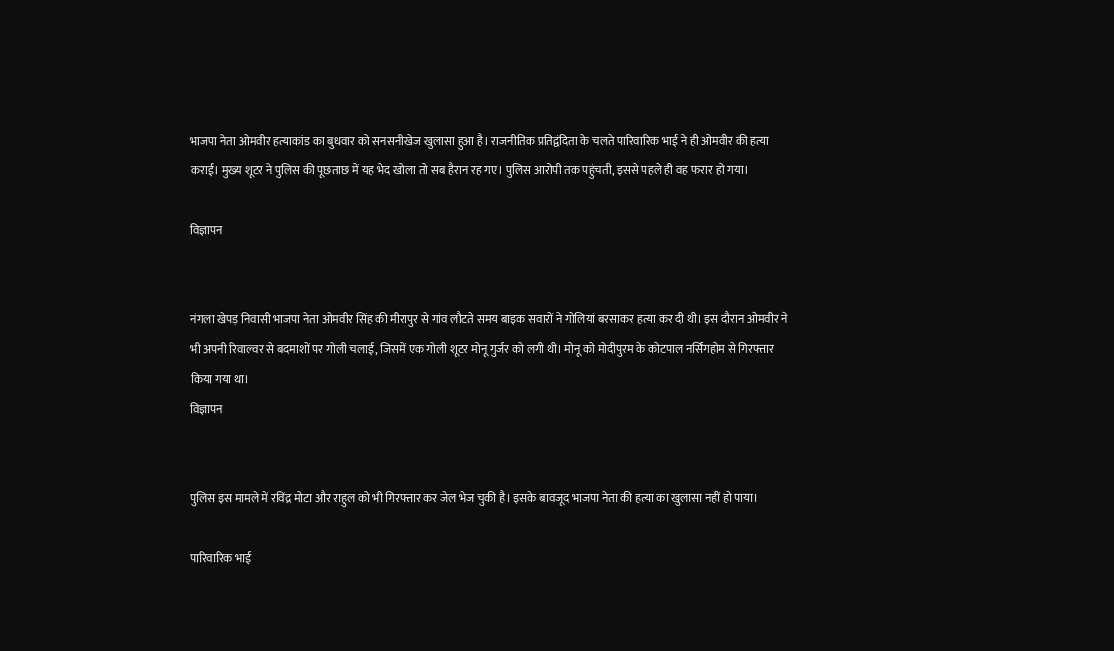भाजपा नेता ओमवीर हत्याकांड का बुधवार को सनसनीखेज खुलासा हुआ है। राजनीतिक प्रतिद्वंदिता के चलते पारिवारिक भाई ने ही ओमवीर की हत्या कराई। मुख्य शूटर ने पुलिस की पूछताछ में यह भेद खोला तो सब हैरान रह गए। पुलिस आरोपी तक पहुंचती, इससे पहले ही वह फरार हो गया।

विज्ञापन


नंगला खेपड़ निवासी भाजपा नेता ओमवीर सिंह की मीरापुर से गांव लौटते समय बाइक सवारों ने गोलियां बरसाकर हत्या कर दी थी। इस दौरान ओमवीर ने भी अपनी रिवाल्वर से बदमाशों पर गोली चलाई, जिसमें एक गोली शूटर मोनू गुर्जर को लगी थी। मोनू को मोदीपुरम के कोटपाल नर्सिंगहोम से गिरफ्तार किया गया था।
विज्ञापन


पुलिस इस मामले में रविंद्र मोटा और राहुल को भी गिरफ्तार कर जेल भेज चुकी है। इसके बावजूद भाजपा नेता की हत्या का खुलासा नहीं हो पाया।

पारिवारिक भाई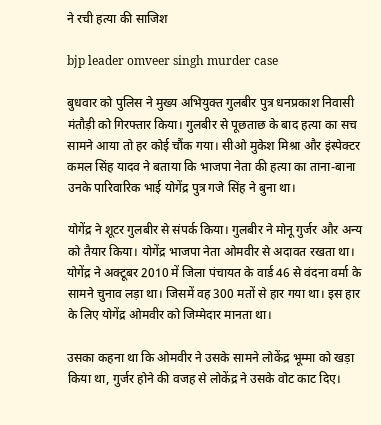ने रची हत्या की साजिश

bjp leader omveer singh murder case

बुधवार को पुलिस ने मुख्य अभियुक्त गुलबीर पुत्र धनप्रकाश निवासी मंतौड़ी को गिरफ्तार किया। गुलबीर से पूछताछ के बाद हत्या का सच सामने आया तो हर कोई चौंक गया। सीओ मुकेश मिश्रा और इंस्पेक्टर कमल सिंह यादव ने बताया कि भाजपा नेता की हत्या का ताना-बाना उनके पारिवारिक भाई योगेंद्र पुत्र गजे सिंह ने बुना था।

योगेंद्र ने शूटर गुलबीर से संपर्क किया। गुलबीर ने मोनू गुर्जर और अन्य को तैयार किया। योगेंद्र भाजपा नेता ओमवीर से अदावत रखता था। योगेंद्र ने अक्टूबर 2010 में जिला पंचायत के वार्ड 46 से वंदना वर्मा के सामने चुनाव लड़ा था। जिसमें वह 300 मतों से हार गया था। इस हार के लिए योगेंद्र ओमवीर को जिम्मेदार मानता था।

उसका कहना था कि ओमवीर ने उसके सामने लोकेंद्र भूम्मा को खड़ा किया था, गुर्जर होने की वजह से लोकेंद्र ने उसके वोट काट दिए।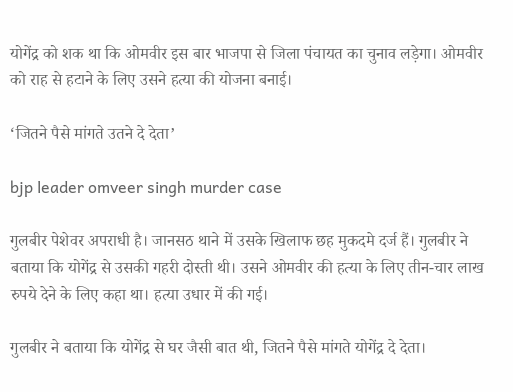योगेंद्र को शक था कि ओमवीर इस बार भाजपा से जिला पंचायत का चुनाव लड़ेगा। ओमवीर को राह से हटाने के लिए उसने हत्या की योजना बनाई।

‘जितने पैसे मांगते उतने दे देता’

bjp leader omveer singh murder case

गुलबीर पेशेवर अपराधी है। जानसठ थाने में उसके खिलाफ छह मुकदमे दर्ज हैं। गुलबीर ने बताया कि योगेंद्र से उसकी गहरी दोस्ती थी। उसने ओमवीर की हत्या के लिए तीन-चार लाख रुपये देने के लिए कहा था। हत्या उधार में की गई।

गुलबीर ने बताया कि योगेंद्र से घर जैसी बात थी, जितने पैसे मांगते योगेंद्र दे देता।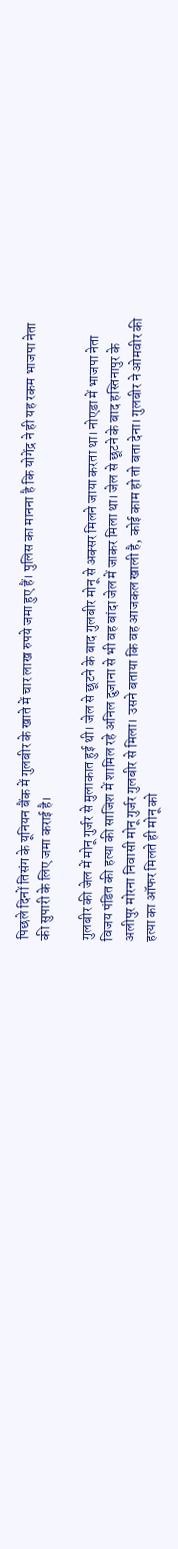पिछले दिनों तिसंग के यूनियन बैंक में गुलबीर के खाते में चार लाख रुपये जमा हुए हैं। पुलिस का मानना है कि योगेंद्र ने ही यह रकम भाजपा नेता की सुपारी के लिए जमा कराई है।

गुलबीर की जेल में मोनू गुर्जर से मुलाकात हुई थी। जेल से छूटने के बाद गुलबीर मोनू से अक्सर मिलने जाया करता था। नोएडा में भाजपा नेता विजय पंडित की हत्या की साजिश में शामिल रहे अनिल दुजाना से भी वह बांदा जेल में जाकर मिला था। जेल से छूटने के बाद हस्तिनापुर के अलीपुर मोरना निवासी मोनू गुर्जर गुलबीर से मिला। उसने बताया कि वह आजकल खाली है, कोई काम हो तो बता देना। गुलबीर ने ओमवीर की हत्या का ऑफर मिलते ही मोनू को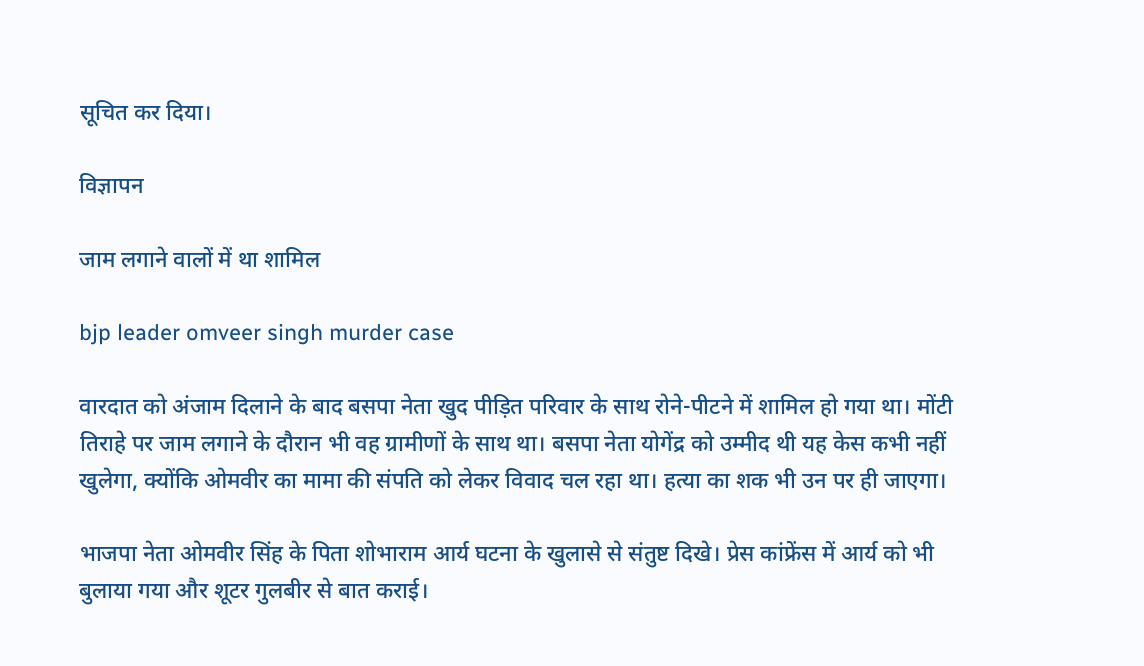सूचित कर दिया।

विज्ञापन

जाम लगाने वालों में था शामिल

bjp leader omveer singh murder case

वारदात को अंजाम दिलाने के बाद बसपा नेता खुद पीड़ित परिवार के साथ रोने-पीटने में शामिल हो गया था। मोंटी तिराहे पर जाम लगाने के दौरान भी वह ग्रामीणों के साथ था। बसपा नेता योगेंद्र को उम्मीद थी यह केस कभी नहीं खुलेगा, क्योंकि ओमवीर का मामा की संपति को लेकर विवाद चल रहा था। हत्या का शक भी उन पर ही जाएगा।

भाजपा नेता ओमवीर सिंह के पिता शोभाराम आर्य घटना के खुलासे से संतुष्ट दिखे। प्रेस कांफ्रेंस में आर्य को भी बुलाया गया और शूटर गुलबीर से बात कराई।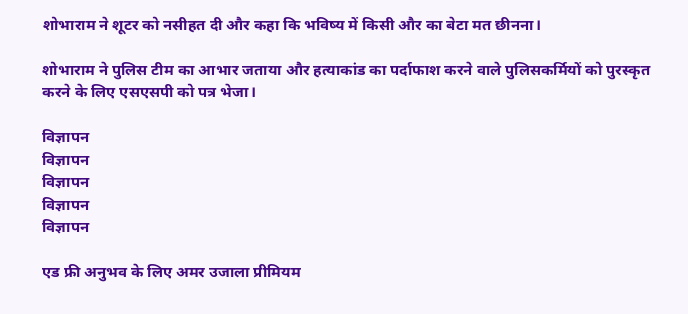शोभाराम ने शूटर को नसीहत दी और कहा कि भविष्य में किसी और का बेटा मत छीनना।

शोभाराम ने पुलिस टीम का आभार जताया और हत्याकांड का पर्दाफाश करने वाले पुलिसकर्मियों को पुरस्कृत करने के लिए एसएसपी को पत्र भेजा।

विज्ञापन
विज्ञापन
विज्ञापन
विज्ञापन
विज्ञापन

एड फ्री अनुभव के लिए अमर उजाला प्रीमियम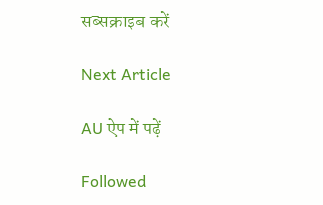सब्सक्राइब करें

Next Article

AU ऐप में पढ़ें

Followed